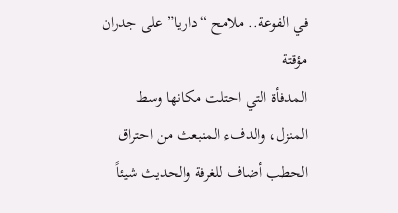في الفوعة.. ملامح “داريا” على جدران مؤقتة
المدفأة التي احتلت مكانها وسط المنزل، والدفء المنبعث من احتراق الحطب أضاف للغرفة والحديث شيئاً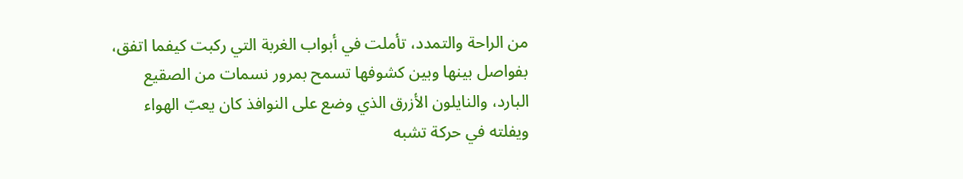من الراحة والتمدد، تأملت في أبواب الغربة التي ركبت كيفما اتفق، بفواصل بينها وبين كشوفها تسمح بمرور نسمات من الصقيع البارد، والنايلون الأزرق الذي وضع على النوافذ كان يعبّ الهواء ويفلته في حركة تشبه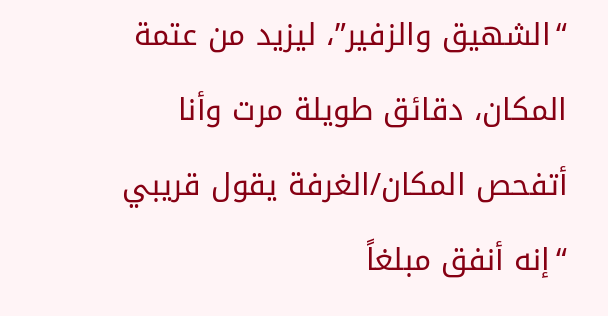“الشهيق والزفير”، ليزيد من عتمة المكان، دقائق طويلة مرت وأنا أتفحص المكان/الغرفة يقول قريبي “إنه أنفق مبلغاً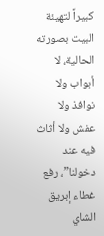كبيراً لتهيئة البيت بصورته الحالية، لا أبواب ولا نوافذ ولا عفش ولا أثاث فيه عند دخولنا”، رفع غطاء إبريق الشاي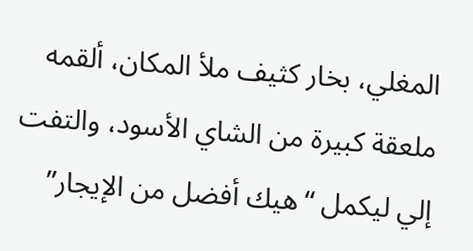المغلي، بخار كثيف ملأ المكان، ألقمه ملعقة كبيرة من الشاي الأسود، والتفت إلي ليكمل “هيك أفضل من الإيجار”